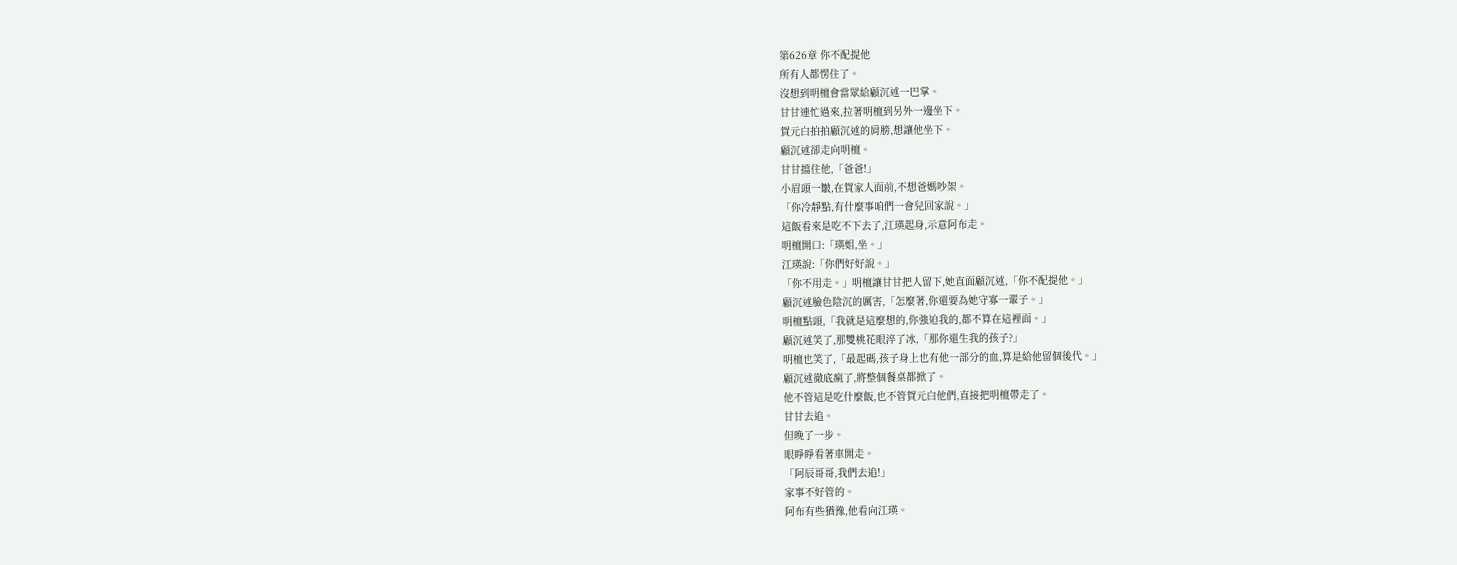第626章 你不配提他
所有人都愣住了。
沒想到明檀會當眾給顧沉述一巴掌。
甘甘連忙過來,拉著明檀到另外一邊坐下。
賀元白拍拍顧沉述的肩膀,想讓他坐下。
顧沉述卻走向明檀。
甘甘擋住他,「爸爸!」
小眉頭一皺,在賀家人面前,不想爸媽吵架。
「你冷靜點,有什麼事咱們一會兒回家說。」
這飯看來是吃不下去了,江瑛起身,示意阿布走。
明檀開口:「瑛姐,坐。」
江瑛說:「你們好好說。」
「你不用走。」明檀讓甘甘把人留下,她直面顧沉述,「你不配提他。」
顧沉述臉色陰沉的厲害,「怎麼著,你還要為她守寡一輩子。」
明檀點頭,「我就是這麼想的,你強迫我的,都不算在這裡面。」
顧沉述笑了,那雙桃花眼淬了冰,「那你還生我的孩子?」
明檀也笑了,「最起碼,孩子身上也有他一部分的血,算是給他留個後代。」
顧沉述徹底瘋了,將整個餐桌都掀了。
他不管這是吃什麼飯,也不管賀元白他們,直接把明檀帶走了。
甘甘去追。
但晚了一步。
眼睜睜看著車開走。
「阿辰哥哥,我們去追!」
家事不好管的。
阿布有些猶豫,他看向江瑛。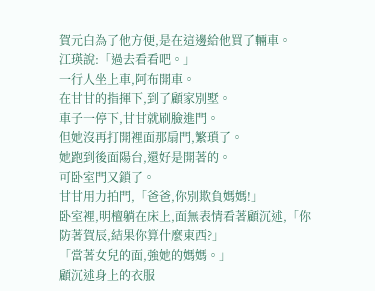賀元白為了他方便,是在這邊給他買了輛車。
江瑛說:「過去看看吧。」
一行人坐上車,阿布開車。
在甘甘的指揮下,到了顧家別墅。
車子一停下,甘甘就刷臉進門。
但她沒再打開裡面那扇門,繁瑣了。
她跑到後面陽台,還好是開著的。
可卧室門又鎖了。
甘甘用力拍門,「爸爸,你別欺負媽媽!」
卧室裡,明檀躺在床上,面無表情看著顧沉述,「你防著賀辰,結果你算什麼東西?」
「當著女兒的面,強她的媽媽。」
顧沉述身上的衣服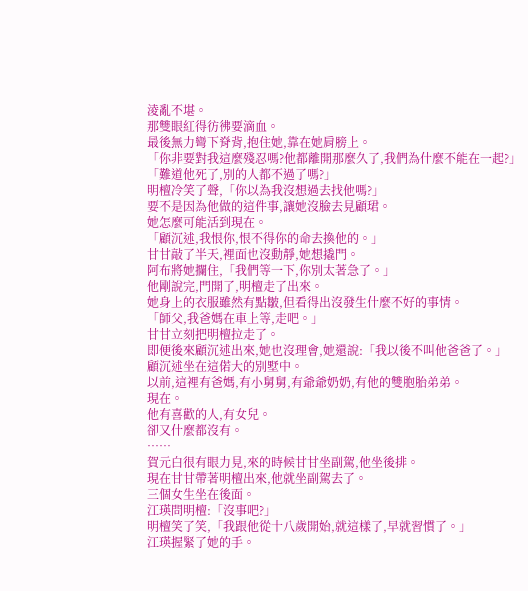淩亂不堪。
那雙眼紅得彷彿要滴血。
最後無力彎下脊背,抱住她,靠在她肩膀上。
「你非要對我這麼殘忍嗎?他都離開那麼久了,我們為什麼不能在一起?」
「難道他死了,別的人都不過了嗎?」
明檀冷笑了聲,「你以為我沒想過去找他嗎?」
要不是因為他做的這件事,讓她沒臉去見顧珺。
她怎麼可能活到現在。
「顧沉述,我恨你,恨不得你的命去換他的。」
甘甘敲了半天,裡面也沒動靜,她想撬門。
阿布將她攔住,「我們等一下,你別太著急了。」
他剛說完,門開了,明檀走了出來。
她身上的衣服雖然有點皺,但看得出沒發生什麼不好的事情。
「師父,我爸媽在車上等,走吧。」
甘甘立刻把明檀拉走了。
即便後來顧沉述出來,她也沒理會,她還說:「我以後不叫他爸爸了。」
顧沉述坐在這偌大的別墅中。
以前,這裡有爸媽,有小舅舅,有爺爺奶奶,有他的雙胞胎弟弟。
現在。
他有喜歡的人,有女兒。
卻又什麼都沒有。
……
賀元白很有眼力見,來的時候甘甘坐副駕,他坐後排。
現在甘甘帶著明檀出來,他就坐副駕去了。
三個女生坐在後面。
江瑛問明檀:「沒事吧?」
明檀笑了笑,「我跟他從十八歲開始,就這樣了,早就習慣了。」
江瑛握緊了她的手。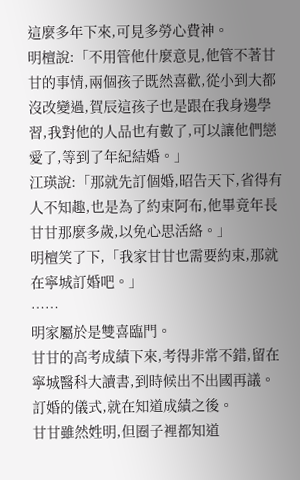這麼多年下來,可見多勞心費神。
明檀說:「不用管他什麼意見,他管不著甘甘的事情,兩個孩子既然喜歡,從小到大都沒改變過,賀辰這孩子也是跟在我身邊學習,我對他的人品也有數了,可以讓他們戀愛了,等到了年紀結婚。」
江瑛說:「那就先訂個婚,昭告天下,省得有人不知趣,也是為了約束阿布,他畢竟年長甘甘那麼多歲,以免心思活絡。」
明檀笑了下,「我家甘甘也需要約束,那就在寧城訂婚吧。」
……
明家屬於是雙喜臨門。
甘甘的高考成績下來,考得非常不錯,留在寧城醫科大讀書,到時候出不出國再議。
訂婚的儀式,就在知道成績之後。
甘甘雖然姓明,但圈子裡都知道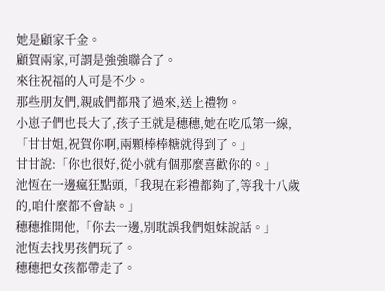她是顧家千金。
顧賀兩家,可謂是強強聯合了。
來往祝福的人可是不少。
那些朋友們,親戚們都飛了過來,送上禮物。
小崽子們也長大了,孩子王就是穗穗,她在吃瓜第一線,「甘甘姐,祝賀你啊,兩顆棒棒糖就得到了。」
甘甘說:「你也很好,從小就有個那麼喜歡你的。」
池恆在一邊瘋狂點頭,「我現在彩禮都夠了,等我十八歲的,咱什麼都不會缺。」
穗穗推開他,「你去一邊,別耽誤我們姐妹說話。」
池恆去找男孩們玩了。
穗穗把女孩都帶走了。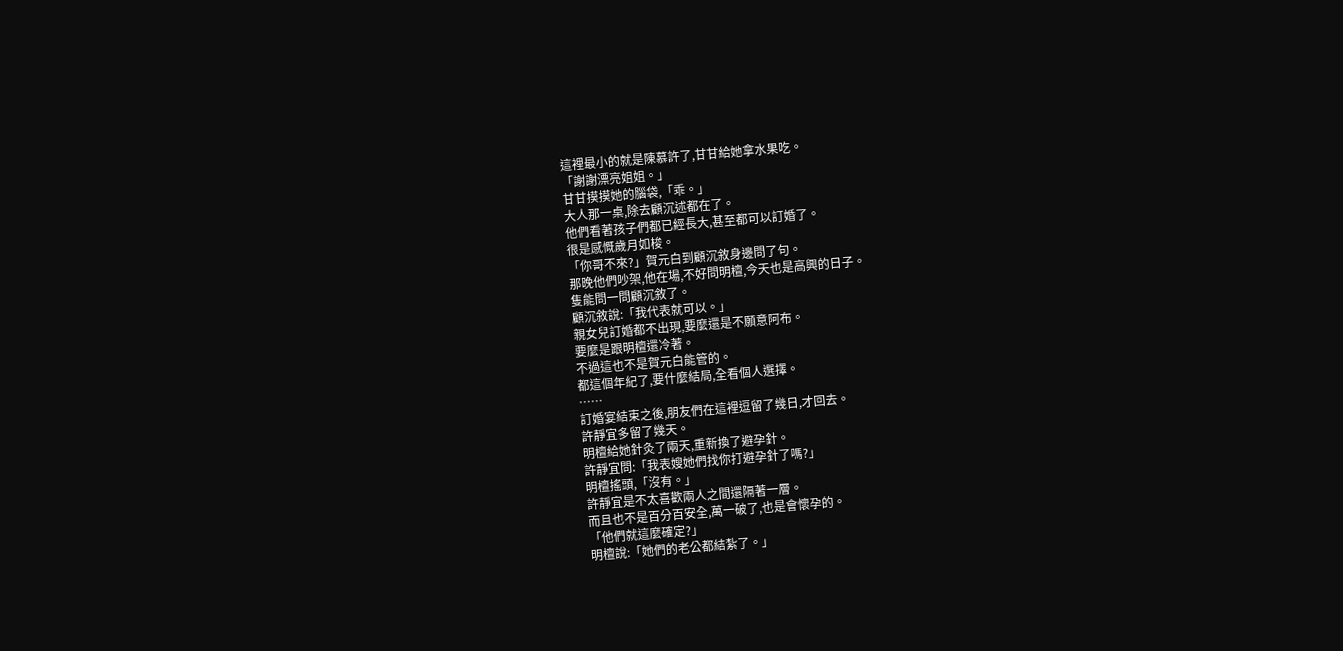這裡最小的就是陳慕許了,甘甘給她拿水果吃。
「謝謝漂亮姐姐。」
甘甘摸摸她的腦袋,「乖。」
大人那一桌,除去顧沉述都在了。
他們看著孩子們都已經長大,甚至都可以訂婚了。
很是感慨歲月如梭。
「你哥不來?」賀元白到顧沉敘身邊問了句。
那晚他們吵架,他在場,不好問明檀,今天也是高興的日子。
隻能問一問顧沉敘了。
顧沉敘說:「我代表就可以。」
親女兒訂婚都不出現,要麼還是不願意阿布。
要麼是跟明檀還冷著。
不過這也不是賀元白能管的。
都這個年紀了,要什麼結局,全看個人選擇。
……
訂婚宴結束之後,朋友們在這裡逗留了幾日,才回去。
許靜宜多留了幾天。
明檀給她針灸了兩天,重新換了避孕針。
許靜宜問:「我表嫂她們找你打避孕針了嗎?」
明檀搖頭,「沒有。」
許靜宜是不太喜歡兩人之間還隔著一層。
而且也不是百分百安全,萬一破了,也是會懷孕的。
「他們就這麼確定?」
明檀說:「她們的老公都結紮了。」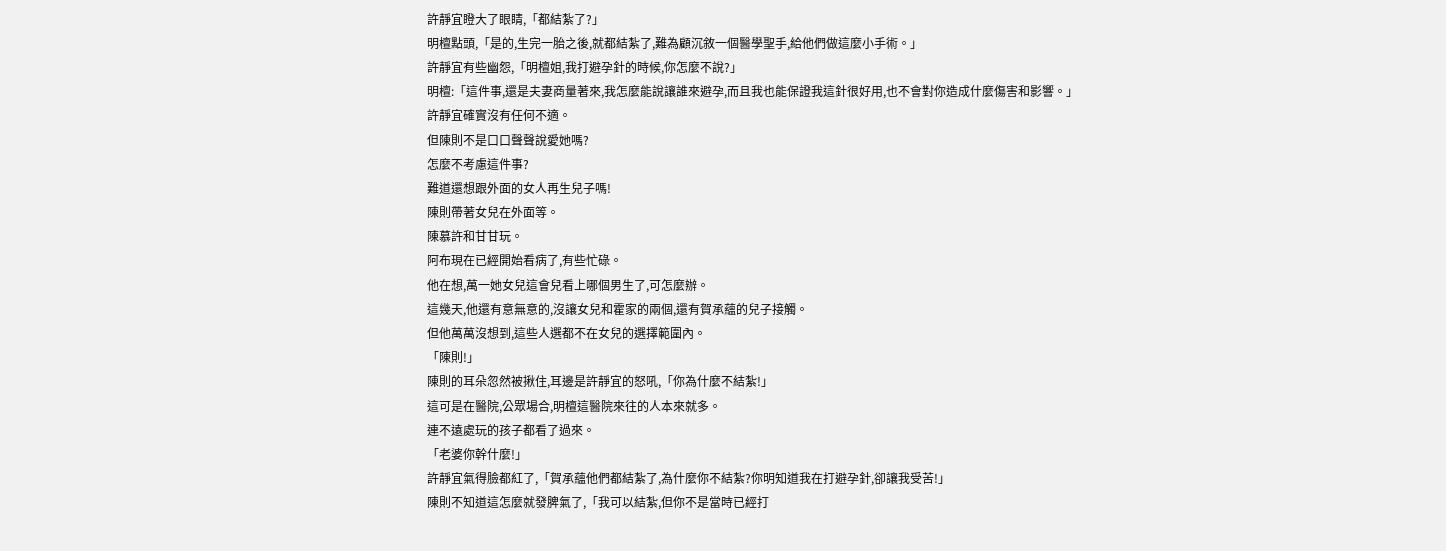許靜宜瞪大了眼睛,「都結紮了?」
明檀點頭,「是的,生完一胎之後,就都結紮了,難為顧沉敘一個醫學聖手,給他們做這麼小手術。」
許靜宜有些幽怨,「明檀姐,我打避孕針的時候,你怎麼不說?」
明檀:「這件事,還是夫妻商量著來,我怎麼能說讓誰來避孕,而且我也能保證我這針很好用,也不會對你造成什麼傷害和影響。」
許靜宜確實沒有任何不適。
但陳則不是口口聲聲說愛她嗎?
怎麼不考慮這件事?
難道還想跟外面的女人再生兒子嗎!
陳則帶著女兒在外面等。
陳慕許和甘甘玩。
阿布現在已經開始看病了,有些忙碌。
他在想,萬一她女兒這會兒看上哪個男生了,可怎麼辦。
這幾天,他還有意無意的,沒讓女兒和霍家的兩個,還有賀承蘊的兒子接觸。
但他萬萬沒想到,這些人選都不在女兒的選擇範圍內。
「陳則!」
陳則的耳朵忽然被揪住,耳邊是許靜宜的怒吼,「你為什麼不結紮!」
這可是在醫院,公眾場合,明檀這醫院來往的人本來就多。
連不遠處玩的孩子都看了過來。
「老婆你幹什麼!」
許靜宜氣得臉都紅了,「賀承蘊他們都結紮了,為什麼你不結紮?你明知道我在打避孕針,卻讓我受苦!」
陳則不知道這怎麼就發脾氣了,「我可以結紮,但你不是當時已經打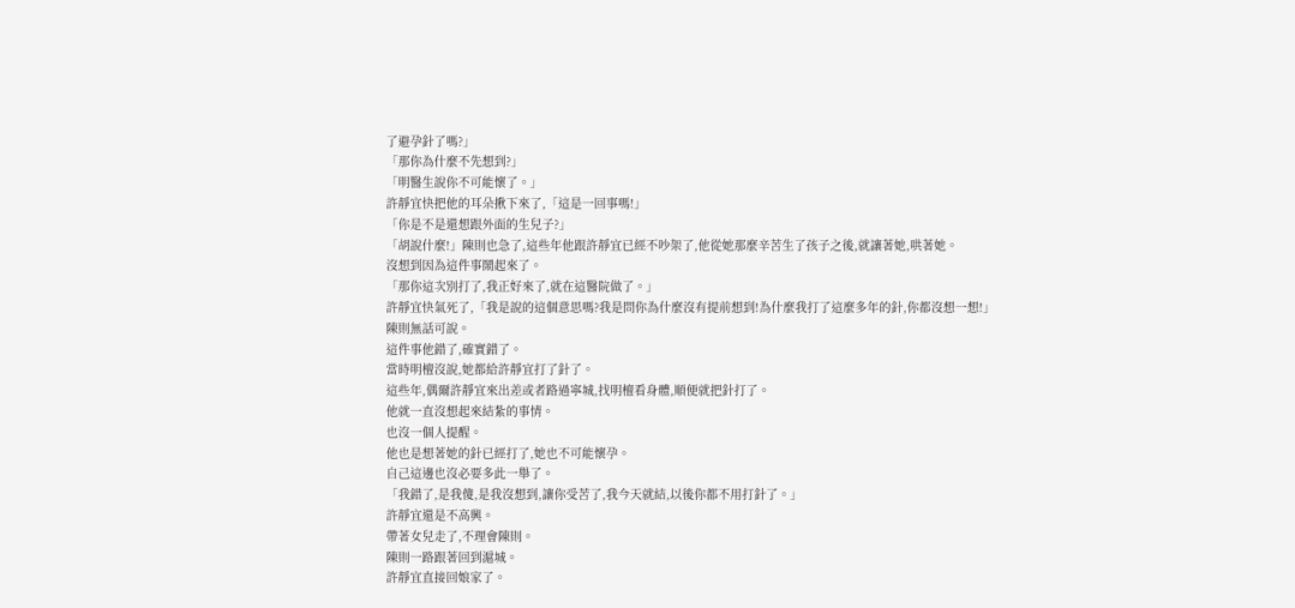了避孕針了嗎?」
「那你為什麼不先想到?」
「明醫生說你不可能懷了。」
許靜宜快把他的耳朵揪下來了,「這是一回事嗎!」
「你是不是還想跟外面的生兒子?」
「胡說什麼!」陳則也急了,這些年他跟許靜宜已經不吵架了,他從她那麼辛苦生了孩子之後,就讓著她,哄著她。
沒想到因為這件事鬧起來了。
「那你這次別打了,我正好來了,就在這醫院做了。」
許靜宜快氣死了,「我是說的這個意思嗎?我是問你為什麼沒有提前想到!為什麼我打了這麼多年的針,你都沒想一想!」
陳則無話可說。
這件事他錯了,確實錯了。
當時明檀沒說,她都給許靜宜打了針了。
這些年,偶爾許靜宜來出差或者路過寧城,找明檀看身體,順便就把針打了。
他就一直沒想起來結紮的事情。
也沒一個人提醒。
他也是想著她的針已經打了,她也不可能懷孕。
自己這邊也沒必要多此一舉了。
「我錯了,是我傻,是我沒想到,讓你受苦了,我今天就結,以後你都不用打針了。」
許靜宜還是不高興。
帶著女兒走了,不理會陳則。
陳則一路跟著回到滬城。
許靜宜直接回娘家了。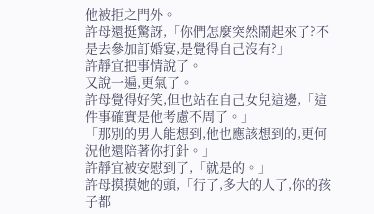他被拒之門外。
許母還挺驚訝,「你們怎麼突然鬧起來了?不是去參加訂婚宴,是覺得自己沒有?」
許靜宜把事情說了。
又說一遍,更氣了。
許母覺得好笑,但也站在自己女兒這邊,「這件事確實是他考慮不周了。」
「那別的男人能想到,他也應該想到的,更何況他還陪著你打針。」
許靜宜被安慰到了,「就是的。」
許母摸摸她的頭,「行了,多大的人了,你的孩子都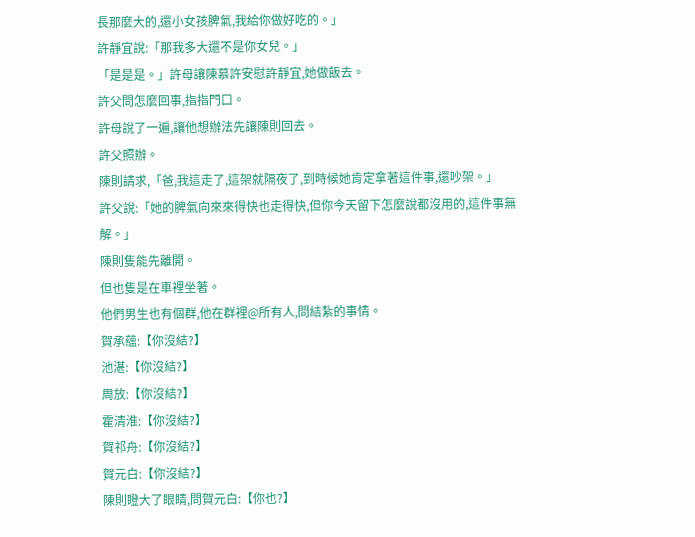長那麼大的,還小女孩脾氣,我給你做好吃的。」
許靜宜說:「那我多大還不是你女兒。」
「是是是。」許母讓陳慕許安慰許靜宜,她做飯去。
許父問怎麼回事,指指門口。
許母說了一遍,讓他想辦法先讓陳則回去。
許父照辦。
陳則請求,「爸,我這走了,這架就隔夜了,到時候她肯定拿著這件事,還吵架。」
許父說:「她的脾氣向來來得快也走得快,但你今天留下怎麼說都沒用的,這件事無解。」
陳則隻能先離開。
但也隻是在車裡坐著。
他們男生也有個群,他在群裡@所有人,問結紮的事情。
賀承蘊:【你沒結?】
池湛:【你沒結?】
周放:【你沒結?】
霍清淮:【你沒結?】
賀祁舟:【你沒結?】
賀元白:【你沒結?】
陳則瞪大了眼睛,問賀元白:【你也?】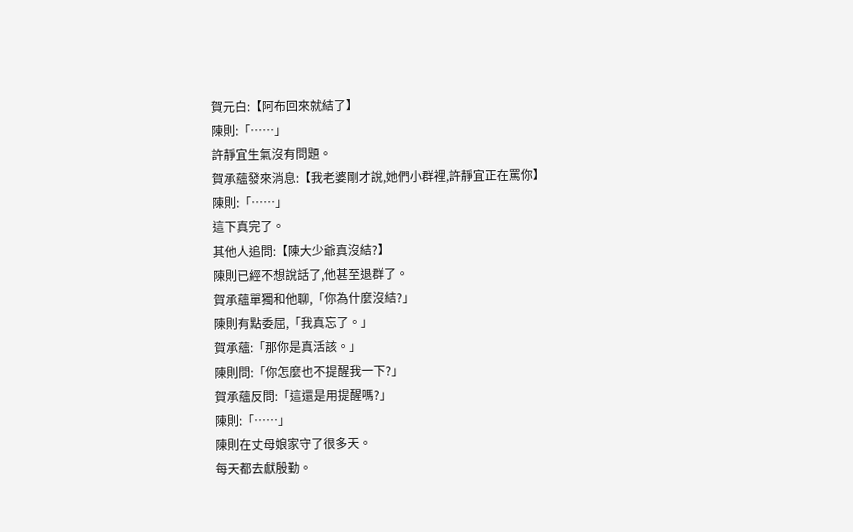賀元白:【阿布回來就結了】
陳則:「……」
許靜宜生氣沒有問題。
賀承蘊發來消息:【我老婆剛才說,她們小群裡,許靜宜正在罵你】
陳則:「……」
這下真完了。
其他人追問:【陳大少爺真沒結?】
陳則已經不想說話了,他甚至退群了。
賀承蘊單獨和他聊,「你為什麼沒結?」
陳則有點委屈,「我真忘了。」
賀承蘊:「那你是真活該。」
陳則問:「你怎麼也不提醒我一下?」
賀承蘊反問:「這還是用提醒嗎?」
陳則:「……」
陳則在丈母娘家守了很多天。
每天都去獻殷勤。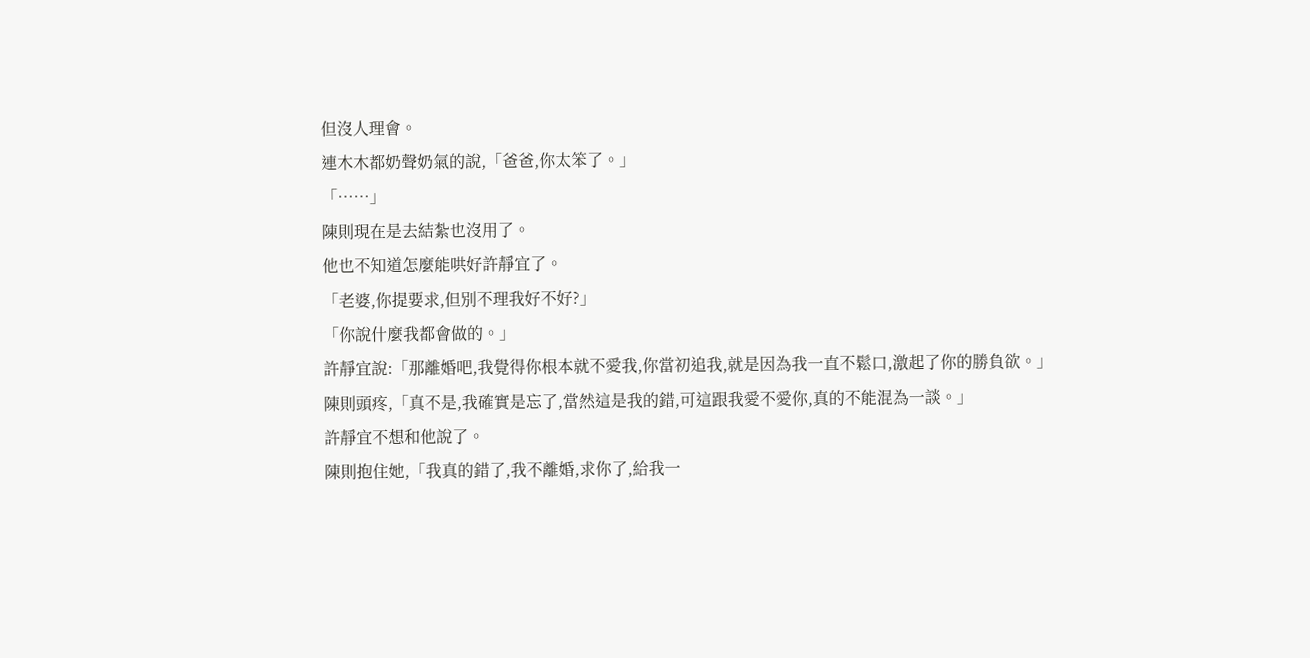但沒人理會。
連木木都奶聲奶氣的說,「爸爸,你太笨了。」
「……」
陳則現在是去結紮也沒用了。
他也不知道怎麼能哄好許靜宜了。
「老婆,你提要求,但別不理我好不好?」
「你說什麼我都會做的。」
許靜宜說:「那離婚吧,我覺得你根本就不愛我,你當初追我,就是因為我一直不鬆口,激起了你的勝負欲。」
陳則頭疼,「真不是,我確實是忘了,當然這是我的錯,可這跟我愛不愛你,真的不能混為一談。」
許靜宜不想和他說了。
陳則抱住她,「我真的錯了,我不離婚,求你了,給我一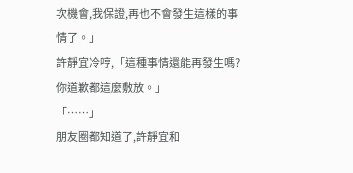次機會,我保證,再也不會發生這樣的事情了。」
許靜宜冷哼,「這種事情還能再發生嗎?你道歉都這麼敷放。」
「……」
朋友圈都知道了,許靜宜和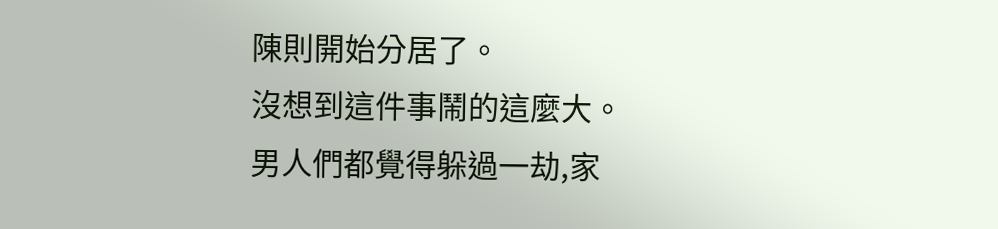陳則開始分居了。
沒想到這件事鬧的這麼大。
男人們都覺得躲過一劫,家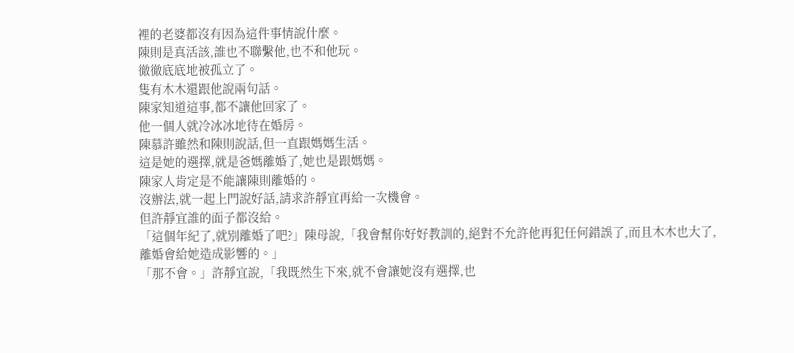裡的老婆都沒有因為這件事情說什麼。
陳則是真活該,誰也不聯繫他,也不和他玩。
徹徹底底地被孤立了。
隻有木木還跟他說兩句話。
陳家知道這事,都不讓他回家了。
他一個人就冷冰冰地待在婚房。
陳慕許雖然和陳則說話,但一直跟媽媽生活。
這是她的選擇,就是爸媽離婚了,她也是跟媽媽。
陳家人肯定是不能讓陳則離婚的。
沒辦法,就一起上門說好話,請求許靜宜再給一次機會。
但許靜宜誰的面子都沒給。
「這個年紀了,就別離婚了吧?」陳母說,「我會幫你好好教訓的,絕對不允許他再犯任何錯誤了,而且木木也大了,離婚會給她造成影響的。」
「那不會。」許靜宜說,「我既然生下來,就不會讓她沒有選擇,也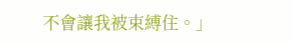不會讓我被束縛住。」